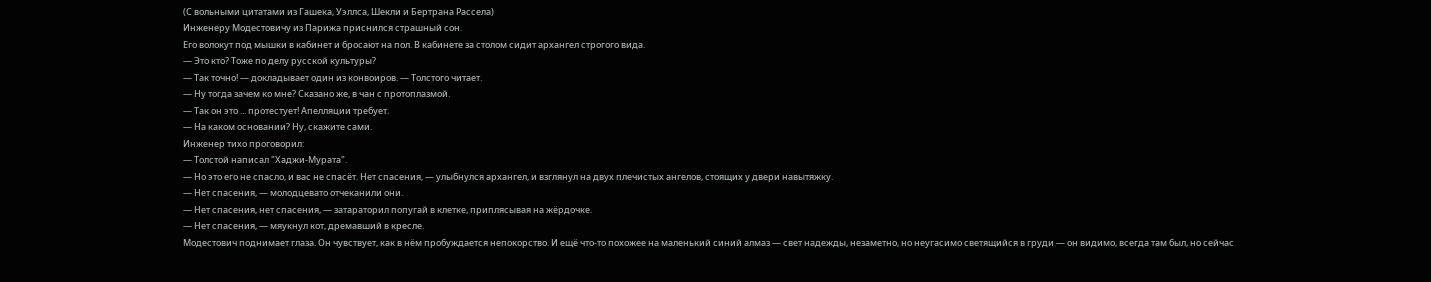(С вольными цитатами из Гашека, Уэллса, Шекли и Бертрана Рассела)
Инженеру Модестовичу из Парижа приснился страшный сон.
Его волокут под мышки в кабинет и бросают на пол. В кабинете за столом сидит архангел строгого вида.
— Это кто? Тоже по делу русской культуры?
— Так точно! — докладывает один из конвоиров. — Толстого читает.
— Ну тогда зачем ко мне? Сказано же, в чан с протоплазмой.
— Так он это ... протестует! Апелляции требует.
— На каком основании? Ну, скажите сами.
Инженер тихо проговорил:
— Толстой написал "Хаджи-Мурата".
— Но это его не спасло, и вас не спасёт. Нет спасения, — улыбнулся архангел, и взглянул на двух плечистых ангелов, стоящих у двери навытяжку.
— Нет спасения, — молодцевато отчеканили они.
— Нет спасения, нет спасения, — затараторил попугай в клетке, приплясывая на жёрдочке.
— Нет спасения, — мяукнул кот, дремавший в кресле.
Модестович поднимает глаза. Он чувствует, как в нём пробуждается непокорство. И ещё что-то похожее на маленький синий алмаз — свет надежды, незаметно, но неугасимо светящийся в груди — он видимо, всегда там был, но сейчас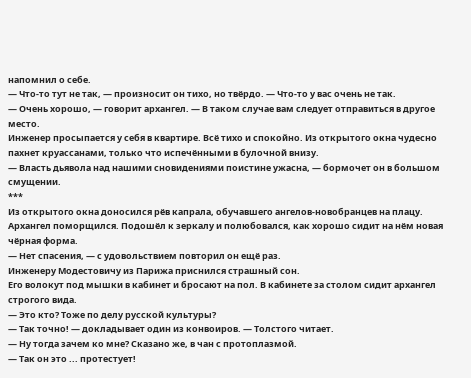напомнил о себе.
— Что-то тут не так, — произносит он тихо, но твёрдо. — Что-то у вас очень не так.
— Очень хорошо, — говорит архангел. — В таком случае вам следует отправиться в другое место.
Инженер просыпается у себя в квартире. Всё тихо и спокойно. Из открытого окна чудесно пахнет круассанами, только что испечёнными в булочной внизу.
— Власть дьявола над нашими сновидениями поистине ужасна, — бормочет он в большом смущении.
***
Из открытого окна доносился рёв капрала, обучавшего ангелов-новобранцев на плацу. Архангел поморщился. Подошёл к зеркалу и полюбовался, как хорошо сидит на нём новая чёрная форма.
— Нет спасения, — с удовольствием повторил он ещё раз.
Инженеру Модестовичу из Парижа приснился страшный сон.
Его волокут под мышки в кабинет и бросают на пол. В кабинете за столом сидит архангел строгого вида.
— Это кто? Тоже по делу русской культуры?
— Так точно! — докладывает один из конвоиров. — Толстого читает.
— Ну тогда зачем ко мне? Сказано же, в чан с протоплазмой.
— Так он это ... протестует!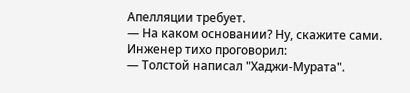Апелляции требует.
— На каком основании? Ну, скажите сами.
Инженер тихо проговорил:
— Толстой написал "Хаджи-Мурата".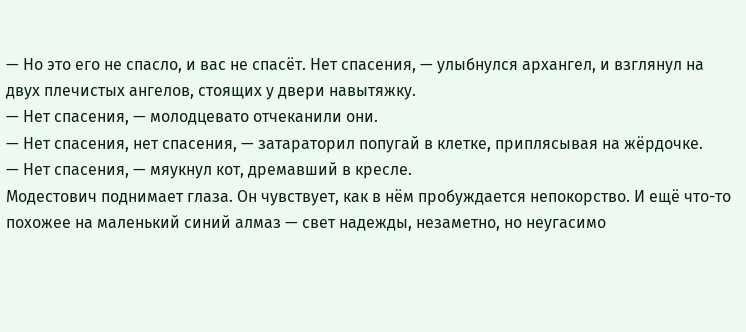— Но это его не спасло, и вас не спасёт. Нет спасения, — улыбнулся архангел, и взглянул на двух плечистых ангелов, стоящих у двери навытяжку.
— Нет спасения, — молодцевато отчеканили они.
— Нет спасения, нет спасения, — затараторил попугай в клетке, приплясывая на жёрдочке.
— Нет спасения, — мяукнул кот, дремавший в кресле.
Модестович поднимает глаза. Он чувствует, как в нём пробуждается непокорство. И ещё что-то похожее на маленький синий алмаз — свет надежды, незаметно, но неугасимо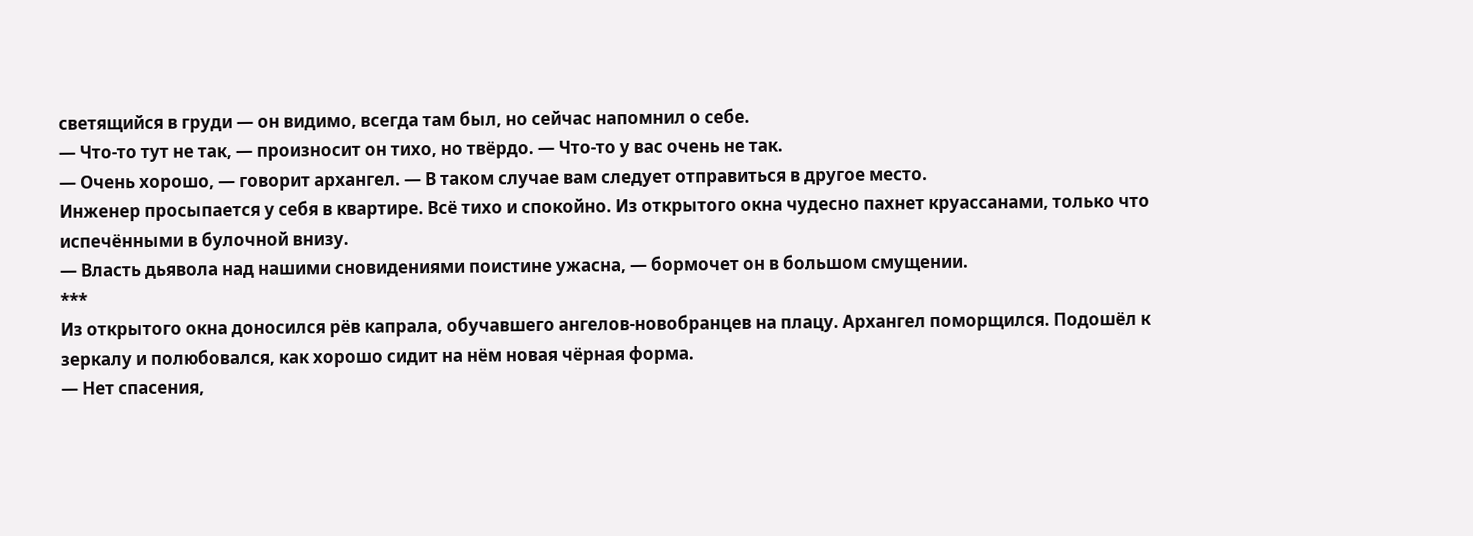светящийся в груди — он видимо, всегда там был, но сейчас напомнил о себе.
— Что-то тут не так, — произносит он тихо, но твёрдо. — Что-то у вас очень не так.
— Очень хорошо, — говорит архангел. — В таком случае вам следует отправиться в другое место.
Инженер просыпается у себя в квартире. Всё тихо и спокойно. Из открытого окна чудесно пахнет круассанами, только что испечёнными в булочной внизу.
— Власть дьявола над нашими сновидениями поистине ужасна, — бормочет он в большом смущении.
***
Из открытого окна доносился рёв капрала, обучавшего ангелов-новобранцев на плацу. Архангел поморщился. Подошёл к зеркалу и полюбовался, как хорошо сидит на нём новая чёрная форма.
— Нет спасения,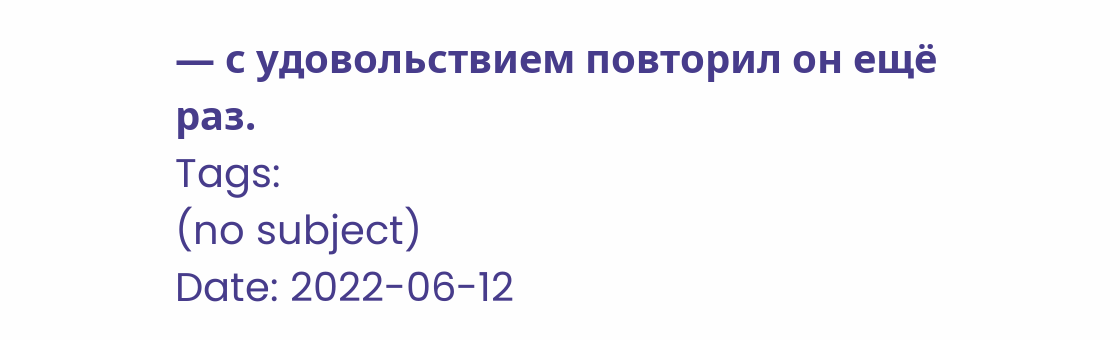— с удовольствием повторил он ещё раз.
Tags:
(no subject)
Date: 2022-06-12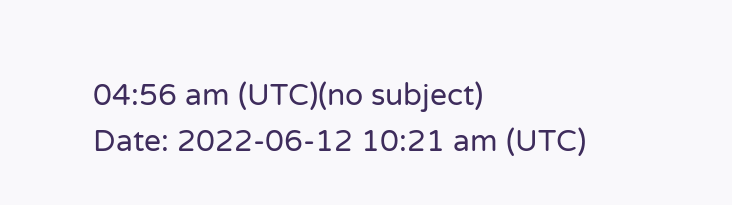04:56 am (UTC)(no subject)
Date: 2022-06-12 10:21 am (UTC)